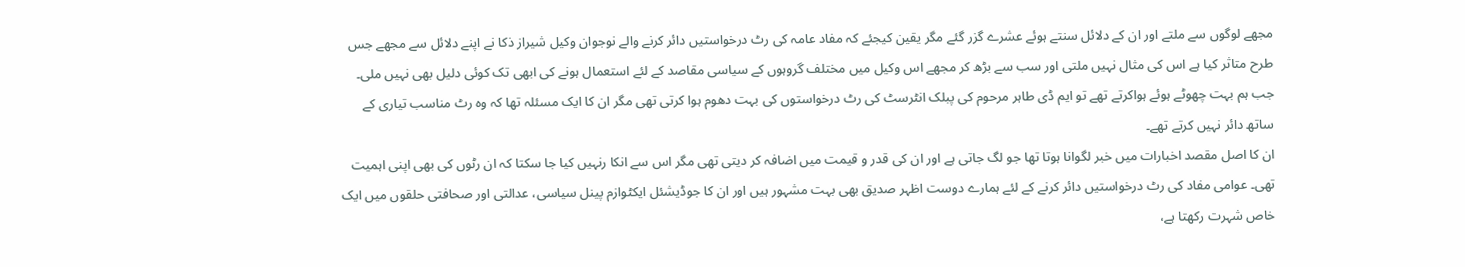مجھے لوگوں سے ملتے اور ان کے دلائل سنتے ہوئے عشرے گزر گئے مگر یقین کیجئے کہ مفاد عامہ کی رٹ درخواستیں دائر کرنے والے نوجوان وکیل شیراز ذکا نے اپنے دلائل سے مجھے جس طرح متاثر کیا ہے اس کی مثال نہیں ملتی اور سب سے بڑھ کر مجھے اس وکیل میں مختلف گروہوں کے سیاسی مقاصد کے لئے استعمال ہونے کی ابھی تک کوئی دلیل بھی نہیں ملی۔ جب ہم بہت چھوٹے ہوئے ہواکرتے تھے تو ایم ڈی طاہر مرحوم کی پبلک انٹرسٹ کی رٹ درخواستوں کی بہت دھوم ہوا کرتی تھی مگر ان کا ایک مسئلہ تھا کہ وہ رٹ مناسب تیاری کے ساتھ دائر نہیں کرتے تھے۔
ان کا اصل مقصد اخبارات میں خبر لگوانا ہوتا تھا جو لگ جاتی ہے اور ان کی قدر و قیمت میں اضافہ کر دیتی تھی مگر اس سے انکا رنہیں کیا جا سکتا کہ ان رٹوں کی بھی اپنی اہمیت تھی۔ عوامی مفاد کی رٹ درخواستیں دائر کرنے کے لئے ہمارے دوست اظہر صدیق بھی بہت مشہور ہیں اور ان کا جوڈیشئل ایکٹوازم پینل سیاسی، عدالتی اور صحافتی حلقوں میں ایک خاص شہرت رکھتا ہے،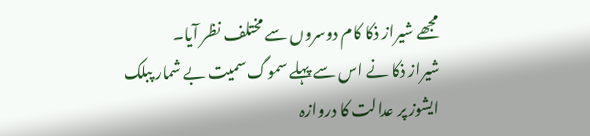مجھے شیراز ذکا کام دوسروں سے مختلف نظر آیا۔
شیراز ذکا نے اس سے پہلے سموگ سمیت بے شمار پبلک ایشوز پر عدالت کا دروازہ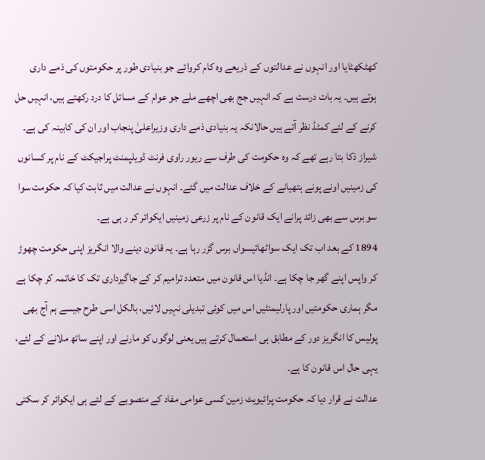کھٹکھٹایا اور انہوں نے عدالتوں کے ذریعے وہ کام کروائے جو بنیادی طور پر حکومتوں کی ذمے داری ہوتے ہیں۔ یہ بات درست ہے کہ انہیں جج بھی اچھے ملے جو عوام کے مسائل کا درد رکھتے ہیں، انہیں حل کرنے کے لئے کمٹڈ نظر آتے ہیں حالانکہ یہ بنیادی ذمے داری وزیراعلیٰ پنجاب اور ان کی کابینہ کی ہے۔ شیراز ذکا بتا رہے تھے کہ وہ حکومت کی طرف سے ریور راوی فرنٹ ڈویلپمنٹ پراجیکٹ کے نام پر کسانوں کی زمینیں اونے پونے ہتھیانے کے خلاف عدالت میں گئے۔ انہوں نے عدالت میں ثابت کیا کہ حکومت سوا سو برس سے بھی زائد پرانے ایک قانون کے نام پر زرعی زمینیں ایکوائر کر ر ہی ہے۔
1894 کے بعد اب تک ایک سواٹھائیسواں برس گزر رہا ہے۔ یہ قانون دینے والا انگریز اپنی حکومت چھوڑ کر واپس اپنے گھر جا چکا ہے۔ انڈیا اس قانون میں متعدد ترامیم کر کے جاگیرداری تک کا خاتمہ کر چکا ہے مگر ہماری حکومتیں اور پارلیمنٹیں اس میں کوئی تبدیلی نہیں لائیں، بالکل اسی طرح جیسے ہم آج بھی پولیس کا انگریز دور کے مطابق ہی استعمال کرتے ہیں یعنی لوگوں کو مارنے اور اپنے ساتھ ملانے کے لئے، یہی حال اس قانون کا ہے۔
عدالت نے قرار دیا کہ حکومت پرائیویٹ زمین کسی عوامی مفاد کے منصوبے کے لئے ہی ایکوائر کر سکتی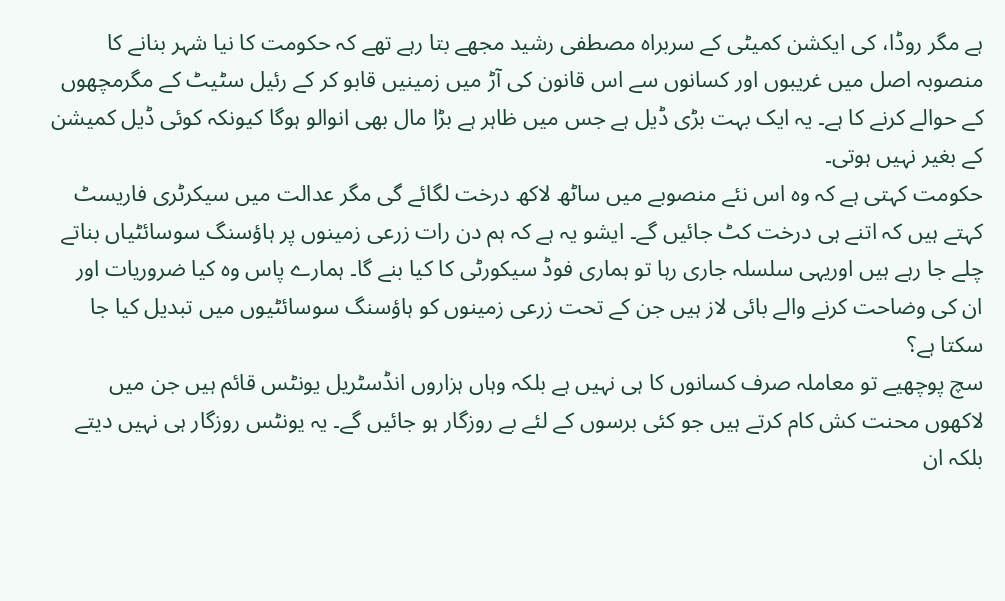ہے مگر روڈا، کی ایکشن کمیٹی کے سربراہ مصطفی رشید مجھے بتا رہے تھے کہ حکومت کا نیا شہر بنانے کا منصوبہ اصل میں غریبوں اور کسانوں سے اس قانون کی آڑ میں زمینیں قابو کر کے رئیل سٹیٹ کے مگرمچھوں کے حوالے کرنے کا ہے۔ یہ ایک بہت بڑی ڈیل ہے جس میں ظاہر ہے بڑا مال بھی انوالو ہوگا کیونکہ کوئی ڈیل کمیشن کے بغیر نہیں ہوتی۔
حکومت کہتی ہے کہ وہ اس نئے منصوبے میں ساٹھ لاکھ درخت لگائے گی مگر عدالت میں سیکرٹری فاریسٹ کہتے ہیں کہ اتنے ہی درخت کٹ جائیں گے۔ ایشو یہ ہے کہ ہم دن رات زرعی زمینوں پر ہاؤسنگ سوسائٹیاں بناتے چلے جا رہے ہیں اوریہی سلسلہ جاری رہا تو ہماری فوڈ سیکورٹی کا کیا بنے گا۔ ہمارے پاس وہ کیا ضروریات اور ان کی وضاحت کرنے والے بائی لاز ہیں جن کے تحت زرعی زمینوں کو ہاؤسنگ سوسائٹیوں میں تبدیل کیا جا سکتا ہے؟
سچ پوچھیے تو معاملہ صرف کسانوں کا ہی نہیں ہے بلکہ وہاں ہزاروں انڈسٹریل یونٹس قائم ہیں جن میں لاکھوں محنت کش کام کرتے ہیں جو کئی برسوں کے لئے بے روزگار ہو جائیں گے۔ یہ یونٹس روزگار ہی نہیں دیتے بلکہ ان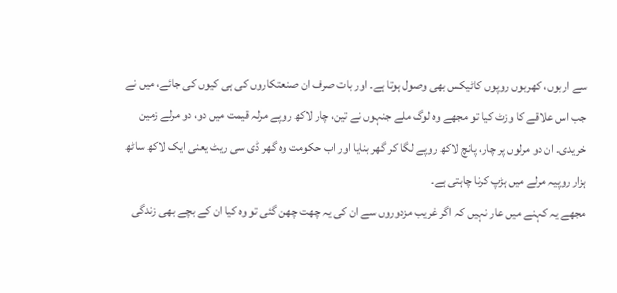سے اربوں، کھربوں روپوں کاٹیکس بھی وصول ہوتا ہے۔ اور بات صرف ان صنعتکاروں کی ہی کیوں کی جائے، میں نے جب اس علاقے کا وزٹ کیا تو مجھے وہ لوگ ملے جنہوں نے تین، چار لاکھ روپے مرلہ قیمت میں دو، دو مرلے زمین خریدی۔ ان دو مرلوں پر چار، پانچ لاکھ روپے لگا کر گھر بنایا اور اب حکومت وہ گھر ڈی سی ریٹ یعنی ایک لاکھ ساٹھ ہزار روپیہ مرلے میں ہڑپ کرنا چاہتی ہے۔
مجھے یہ کہنے میں عار نہیں کہ اگر غریب مزدوروں سے ان کی یہ چھت چھن گئی تو وہ کیا ان کے بچے بھی زندگی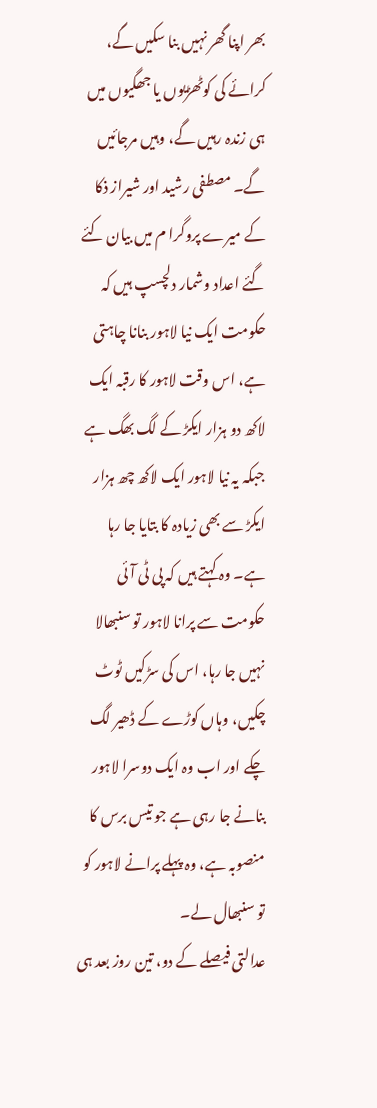بھر اپنا گھر نہیں بنا سکیں گے، کرائے کی کوٹھڑیوں یا جھگیوں میں ہی زندہ رہیں گے، وہیں مرجائیں گے۔ مصطفی رشید اور شیراز ذکا کے میرے پروگرا م میں بیان کئے گئے اعداد وشمار دلچسپ ہیں کہ حکومت ایک نیا لاہور بنانا چاہتی ہے، اس وقت لاہور کا رقبہ ایک لاکھ دو ہزار ایکڑ کے لگ بھگ ہے جبکہ یہ نیا لاہور ایک لاکھ چھ ہزار ایکڑ سے بھی زیادہ کا بتایا جا رہا ہے۔ وہ کہتے ہیں کہ پی ٹی آئی حکومت سے پرانا لاہور تو سنبھالا نہیں جا رہا، اس کی سڑکیں ٹوٹ چکیں، وہاں کوڑے کے ڈھیر لگ چکے اور اب وہ ایک دوسرا لاہور بنانے جا رہی ہے جو تیس برس کا منصوبہ ہے، وہ پہلے پرانے لاہور کو تو سنبھال لے۔
عدالتی فیصلے کے دو، تین روز بعد ہی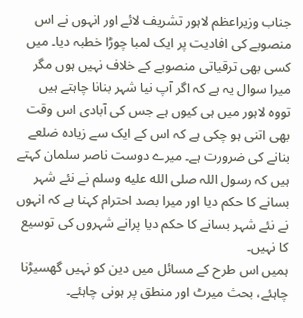جناب وزیراعظم لاہور تشریف لائے اور انہوں نے اس منصوبے کی افادیت پر ایک لمبا چوڑا خطبہ دیا۔ میں کسی بھی ترقیاتی منصوبے کے خلاف نہیں ہوں مگر میرا سوال یہ ہے کہ اگر آپ نیا شہر بنانا چاہتے ہیں تووہ لاہور میں ہی کیوں ہے جس کی آبادی اس وقت بھی اتنی ہو چکی ہے کہ اس کے ایک سے زیادہ ضلعے بنانے کی ضرورت ہے۔ میرے دوست ناصر سلمان کہتے ہیں کہ رسول اللہ صلى الله عليه وسلم نے نئے شہر بسانے کا حکم دیا اور میرا بصد احترام کہنا ہے کہ انہوں نے نئے شہر بسانے کا حکم دیا پرانے شہروں کی توسیع کا نہیں۔
ہمیں اس طرح کے مسائل میں دین کو نہیں گھسیڑنا چاہئے، بحث میرٹ اور منطق پر ہونی چاہئے۔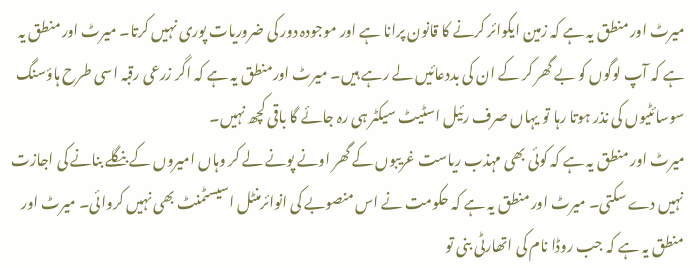میرٹ اور منطق یہ ہے کہ زمین ایکوائر کرنے کا قانون پرانا ہے اور موجودہ دور کی ضروریات پوری نہیں کرتا۔ میرٹ اور منطق یہ ہے کہ آپ لوگوں کو بے گھر کر کے ان کی بددعائیں لے رہے ہیں۔ میرٹ اورمنطق یہ ہے کہ اگر زرعی رقبہ اسی طرح ہاؤسنگ سوسائٹیوں کی نذر ہوتا رہا تو یہاں صرف رئیل اسٹیٹ سیکٹر ہی رہ جائے گا باقی کچھ نہیں۔
میرٹ اور منطق یہ ہے کہ کوئی بھی مہذب ریاست غریبوں کے گھر اونے پونے لے کر وہاں امیروں کے بنگلے بنانے کی اجازت نہیں دے سکتی۔ میرٹ اور منطق یہ ہے کہ حکومت نے اس منصوبے کی انوائرمنٹل اسیسٹمنٹ بھی نہیں کروائی۔ میرٹ اور منطق یہ ہے کہ جب روڈا نام کی اتھارٹی بنی تو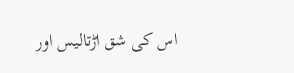اس کی شق اڑتالیس اور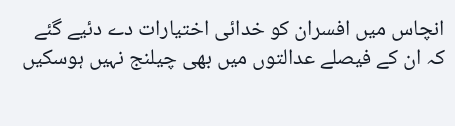انچاس میں افسران کو خدائی اختیارات دے دئیے گئے کہ ان کے فیصلے عدالتوں میں بھی چیلنج نہیں ہوسکیں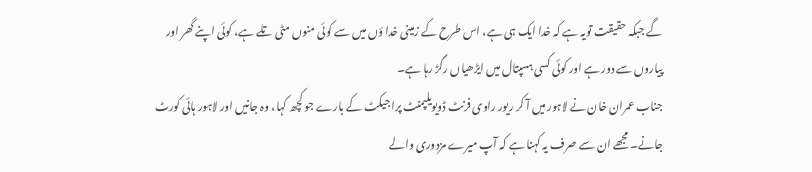گے جبکہ حقیقت تویہ ہے کہ خدا ایک ہی ہے، اس طرح کے زمینی خدا ؤں میں سے کوئی منوں مٹی تلے ہے، کوئی اپنے گھر اور پیاروں سے دور ہے اور کوئی کسی ہسپتال میں ایڑھیاں رگڑ رہا ہے۔
جناب عمران خان نے لاہور میں آ کر ریور راوی فرنٹ ڈویویلپمنٹ پراجیکٹ کے بارے جو کچھ کہا، وہ جانیں اور لاہور ہائی کورٹ جانے۔ مجھے ان سے صرف یہ کہنا ہے کہ آپ میرے مزدوری والے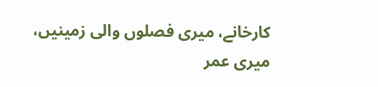کارخانے، میری فصلوں والی زمینیں، میری عمر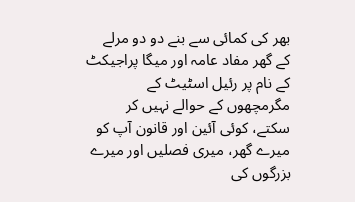بھر کی کمائی سے بنے دو دو مرلے کے گھر مفاد عامہ اور میگا پراجیکٹ کے نام پر رئیل اسٹیٹ کے مگرمچھوں کے حوالے نہیں کر سکتے، کوئی آئین اور قانون آپ کو میرے گھر، میری فصلیں اور میرے بزرگوں کی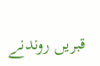قبریں روندنے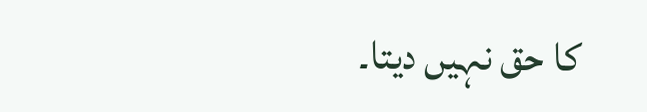کا حق نہیں دیتا۔